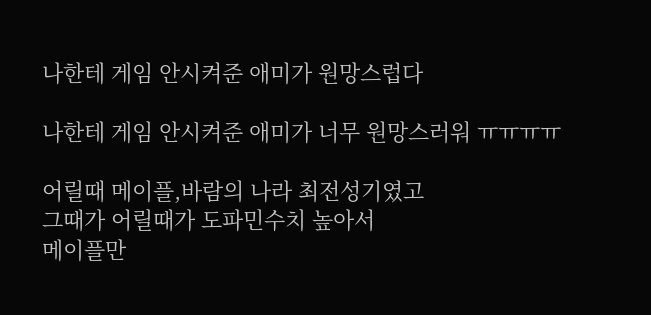나한테 게임 안시켜준 애미가 원망스럽다

나한테 게임 안시켜준 애미가 너무 원망스러워 ㅠㅠㅠㅠ

어릴때 메이플,바람의 나라 최전성기였고
그때가 어릴때가 도파민수치 높아서
메이플만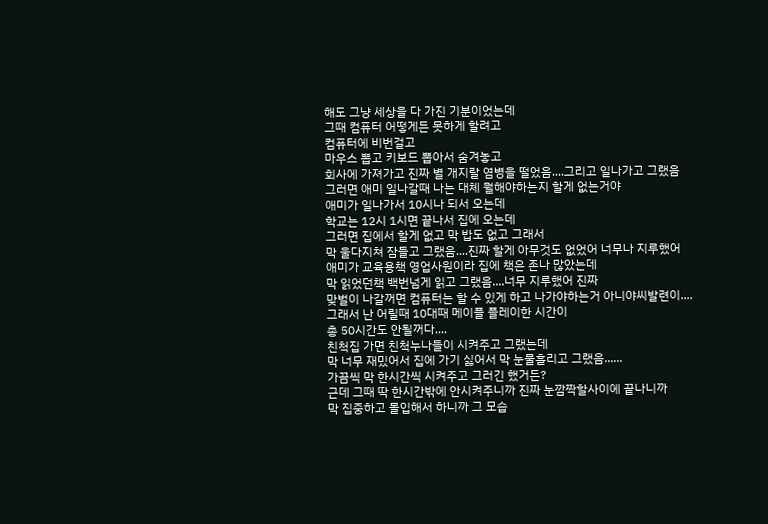해도 그냥 세상을 다 가진 기분이었는데
그때 컴퓨터 어떻게든 못하게 할려고
컴퓨터에 비번걸고
마우스 뽑고 키보드 뽑아서 숨겨놓고
회사에 가져가고 진짜 별 개지랄 염병을 떨었음....그리고 일나가고 그랬음
그러면 애미 일나갈때 나는 대체 뭘해야하는지 할게 없는거야
애미가 일나가서 10시나 되서 오는데
학교는 12시 1시면 끝나서 집에 오는데
그러면 집에서 할게 없고 막 밥도 없고 그래서
막 울다지쳐 잠들고 그랬음....진짜 할게 아무것도 없었어 너무나 지루했어
애미가 교육용책 영업사원이라 집에 책은 존나 많았는데
막 읽었던책 백번넘게 읽고 그랬음....너무 지루했어 진짜
맞벌이 나갈꺼면 컴퓨터는 할 수 있게 하고 나가야하는거 아니야씨발련이....
그래서 난 어릴때 10대때 메이플 플레이한 시간이
총 50시간도 안될꺼다....
친척집 가면 친척누나들이 시켜주고 그랬는데
막 너무 재밌어서 집에 가기 싫어서 막 눈물흘리고 그랬음......
가끔씩 막 한시간씩 시켜주고 그러긴 했거든?
근데 그때 딱 한시간밖에 안시켜주니까 진짜 눈깜짝할사이에 끝나니까
막 집중하고 몰입해서 하니까 그 모습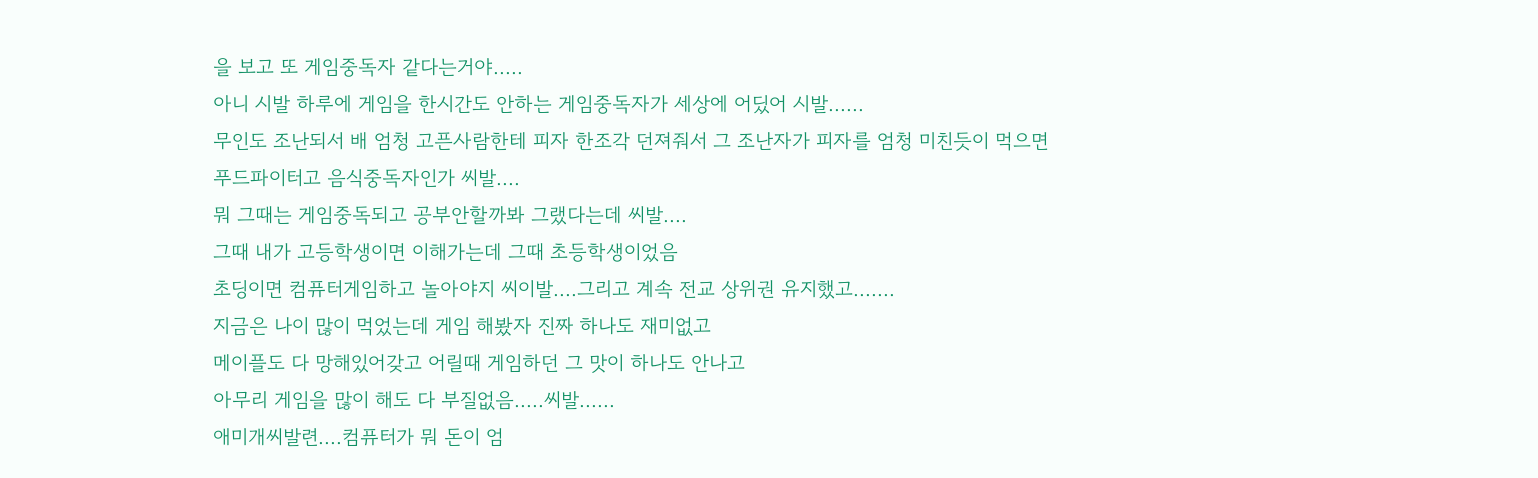을 보고 또 게임중독자 같다는거야.....
아니 시발 하루에 게임을 한시간도 안하는 게임중독자가 세상에 어딨어 시발......
무인도 조난되서 배 엄청 고픈사람한테 피자 한조각 던져줘서 그 조난자가 피자를 엄청 미친듯이 먹으면
푸드파이터고 음식중독자인가 씨발....
뭐 그때는 게임중독되고 공부안할까봐 그랬다는데 씨발....
그때 내가 고등학생이면 이해가는데 그때 초등학생이었음
초딩이면 컴퓨터게임하고 놀아야지 씨이발....그리고 계속 전교 상위권 유지했고.......
지금은 나이 많이 먹었는데 게임 해봤자 진짜 하나도 재미없고
메이플도 다 망해있어갖고 어릴때 게임하던 그 맛이 하나도 안나고
아무리 게임을 많이 해도 다 부질없음.....씨발......
애미개씨발련....컴퓨터가 뭐 돈이 엄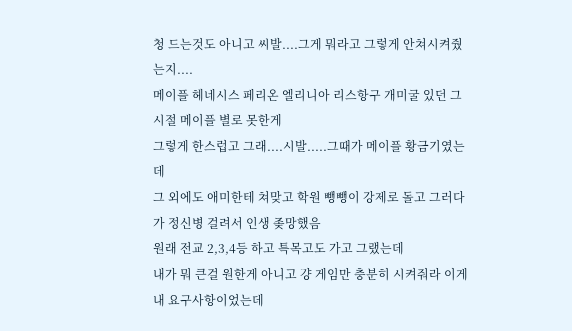청 드는것도 아니고 씨발....그게 뭐라고 그렇게 안쳐시켜줬는지....
메이플 헤네시스 페리온 엘리니아 리스항구 개미굴 있던 그 시절 메이플 별로 못한게
그렇게 한스럽고 그래....시발.....그때가 메이플 황금기였는데
그 외에도 애미한테 쳐맞고 학원 뺑뺑이 강제로 돌고 그러다가 정신병 걸려서 인생 좆망했음
원래 전교 2,3,4등 하고 특목고도 가고 그랬는데
내가 뭐 큰걸 원한게 아니고 걍 게임만 충분히 시켜줘라 이게 내 요구사항이었는데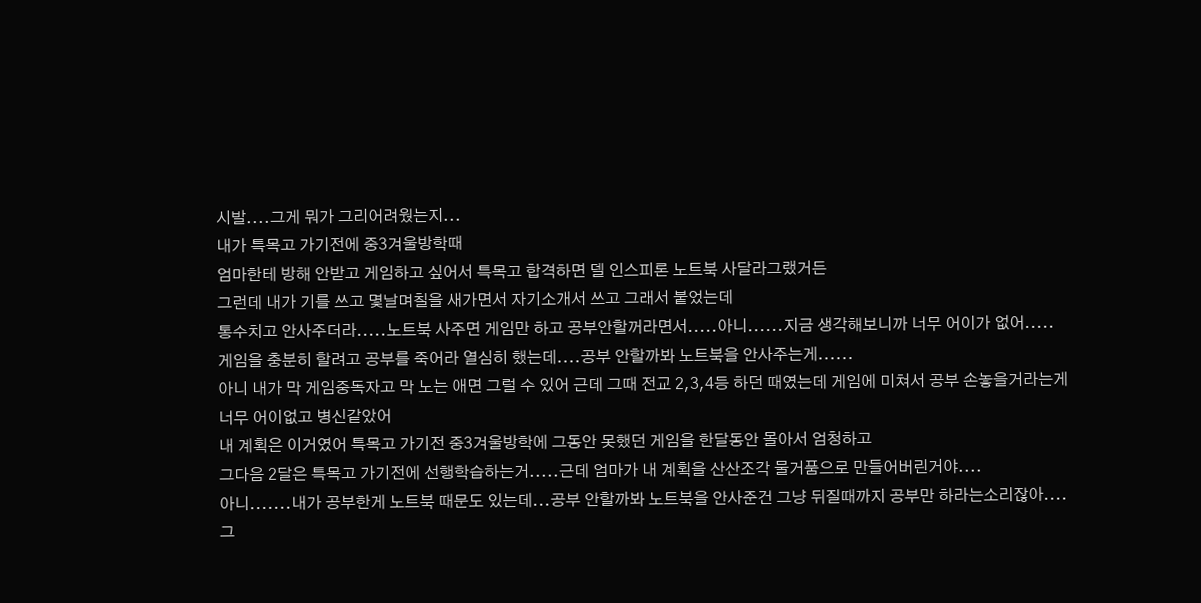시발....그게 뭐가 그리어려웠는지...
내가 특목고 가기전에 중3겨울방학때
엄마한테 방해 안받고 게임하고 싶어서 특목고 합격하면 델 인스피론 노트북 사달라그랬거든
그런데 내가 기를 쓰고 몇날며칠을 새가면서 자기소개서 쓰고 그래서 붙었는데
통수치고 안사주더라.....노트북 사주면 게임만 하고 공부안할꺼라면서.....아니......지금 생각해보니까 너무 어이가 없어.....
게임을 충분히 할려고 공부를 죽어라 열심히 했는데....공부 안할까봐 노트북을 안사주는게......
아니 내가 막 게임중독자고 막 노는 애면 그럴 수 있어 근데 그때 전교 2,3,4등 하던 때였는데 게임에 미쳐서 공부 손놓을거라는게
너무 어이없고 병신같았어
내 계획은 이거였어 특목고 가기전 중3겨울방학에 그동안 못했던 게임을 한달동안 몰아서 엄청하고
그다음 2달은 특목고 가기전에 선행학습하는거.....근데 엄마가 내 계획을 산산조각 물거품으로 만들어버린거야....
아니.......내가 공부한게 노트북 때문도 있는데...공부 안할까봐 노트북을 안사준건 그냥 뒤질때까지 공부만 하라는소리잖아....
그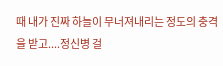때 내가 진짜 하늘이 무너져내리는 정도의 충격을 받고....정신병 걸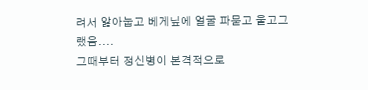려서 앓아눕고 베게닢에 얼굴 파묻고 울고그랬음....
그때부터 정신병이 본격적으로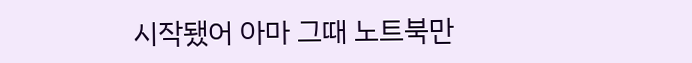시작됐어 아마 그때 노트북만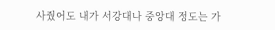사줬어도 내가 서강대나 중앙대 정도는 가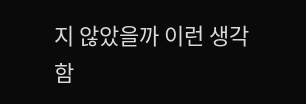지 않았을까 이런 생각함